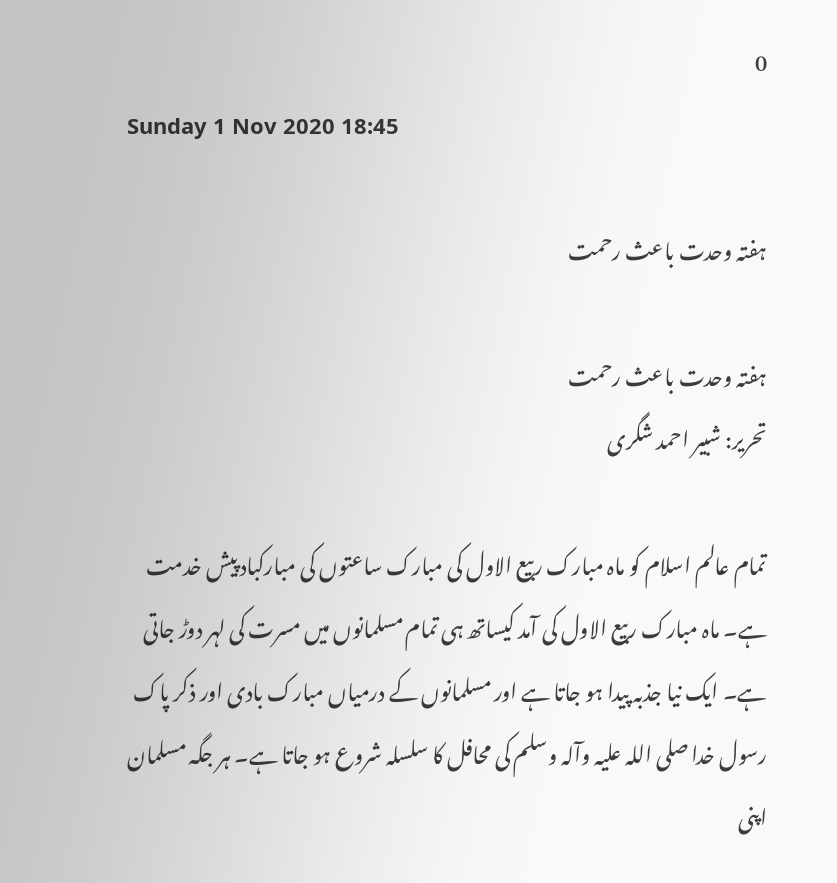0
Sunday 1 Nov 2020 18:45

ہفتہ وحدت باعث رحمت

ہفتہ وحدت باعث رحمت
تحریر: شبیر احمد شگری

تمام عالم اسلام کو ماہ مبارک ربیع الاول کی مبارک ساعتوں کی مبارکباد پیش خدمت ہے۔ ماہ مبارک ربیع الاول کی آمد کیساتھ ہی تمام مسلمانوں میں مسرت کی لہر دوڑ جاتی ہے۔ ایک نیا جذبہ پیدا ہو جاتا ہے اور مسلمانوں کے درمیاں مبارک بادی اور ذکر پاک رسول خدا صلی اللہ علیہ وآلہ وسلم کی محافل کا سلسلہ شروع ہو جاتا ہے۔ ہر جگہ مسلمان اپنی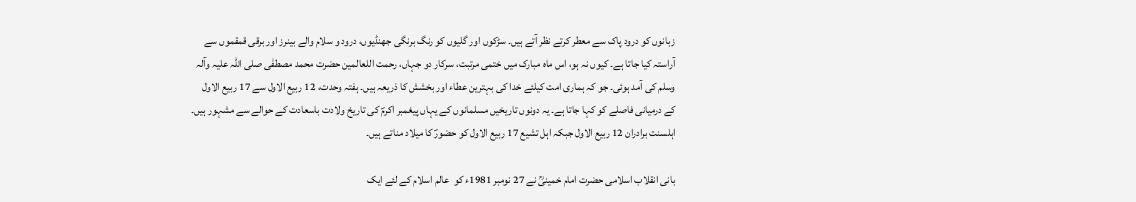زبانوں کو درود پاک سے معطر کرتے نظر آتے ہیں۔ سڑکوں اور گلیوں کو رنگ برنگی جھنڈیوں، درود و سلام والے بینرز اور برقی قمقموں سے آراستہ کیا جاتا ہے۔ کیوں نہ ہو، اس ماہ مبارک میں ختمی مرتبت، سرکار دو جہاں، رحمت اللعالمین حضرت محمد مصطفٰی صلی اللہ علیہ وآلہ وسلم کی آمد ہوئی۔ جو کہ ہماری امت کیلئے خدا کی بہترین عطاء اور بخشش کا ذریعہ ہیں۔ ہفتہ وحدت، 12 ربیع‌ الاول سے 17 ربیع‌ الاول کے درمیانی فاصلے کو کہا جاتا ہے۔ یہ دونوں تاریخیں مسلمانوں کے یہاں پیغمبر اکرمؐ کی تاریخ ولادت باسعادت کے حوالے سے مشہور ہیں۔ اہلسنت برادران 12 ربیع الاول جبکہ اہل تشیع 17 ربیع الاول کو حضورؐ کا میلاد مناتے ہیں۔

بانی انقلاب اسلامی حضرت امام خمینیؒ نے 27 نومبر 1981ء کو  عالم اسلام کے لئے ایک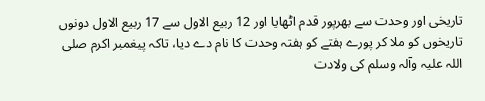تاریخی اور وحدت سے بھرپور قدم اٹھایا اور 12 ربیع الاول سے 17 ربیع الاول دونوں تاریخوں کو ملا کر پورے ہفتے کو ہفتہ وحدت کا نام دے دیا، تاکہ پیغمبر اکرم صلی اللہ علیہ وآلہ وسلم کی ولادت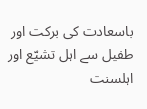باسعادت کی برکت اور  طفیل سے اہل تشیّع اور اہلسنت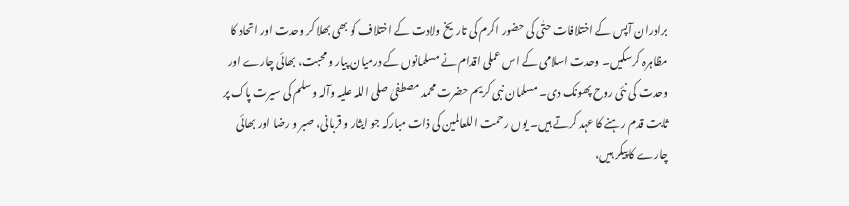برادران آپس کے اختلافات حتٰی کی حضور اکرم کی تاریخ ولادت کے اختلاف کو بھی بھلا کر وحدت اور اتحاد کا مظاہرہ کرسکیں۔ وحدت اسلامی کے اس عملی اقدام نے مسلمانوں کے درمیان پیار و محبت، بھائی چارے اور وحدت کی نئی روح پھونک دی۔ مسلمان نبی کریم حضرت محمد مصطفیٰ صلی اللہ علیہ وآلہ وسلم کی سیرت پاک پر ثابت قدم رہنے کا عہد کرتے ہیں۔ یوں رحمت اللعالمین کی ذات مبارکہ جو ایثار و قربانی، صبر و رضا اور بھائی چارے کا پیکر ہیں،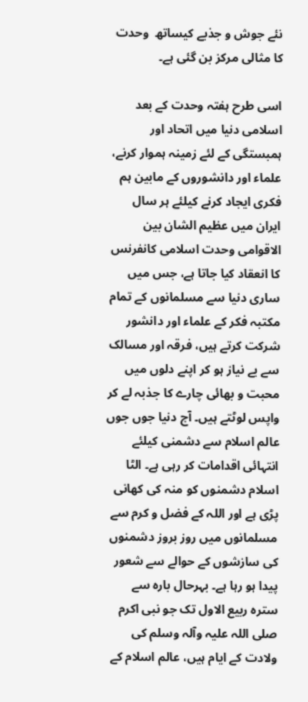نئے جوش و جذبے کیساتھ  وحدت کا مثالی مرکز بن گئی ہے۔

اسی طرح ہفتہ وحدت کے بعد اسلامی دنیا میں اتحاد اور ہمبستگی کے لئے زمینہ ہموار کرنے، علماء اور دانشوروں کے مابین ہم فکری ایجاد کرنے کیلئے ہر سال ایران میں عظیم الشان بین الاقوامی وحدت اسلامی کانفرنس کا انعقاد کیا جاتا ہے، جس میں ساری دنیا سے مسلمانوں کے تمام مکتبہ فکر کے علماء اور دانشور شرکت کرتے ہیں، فرقہ اور مسالک سے بے نیاز ہو کر اپنے دلوں میں محبت و بھائی چارے کا جذبہ لے کر واپس لوٹتے ہیں۔ آج دنیا جوں جوں عالم اسلام سے دشمنی کیلئے انتہائی اقدامات کر رہی ہے۔ الٹا اسلام دشمنوں کو منہ کی کھانی پڑی ہے اور اللہ کے فضل و کرم سے مسلمانوں میں روز بروز دشمنوں کی سازشوں کے حوالے سے شعور پیدا ہو رہا ہے۔ بہرحال بارہ سے سترہ ربیع الاول تک جو نبی اکرم صلی اللہ علیہ وآلہ وسلم کی ولادت کے ایام ہیں، عالم اسلام کے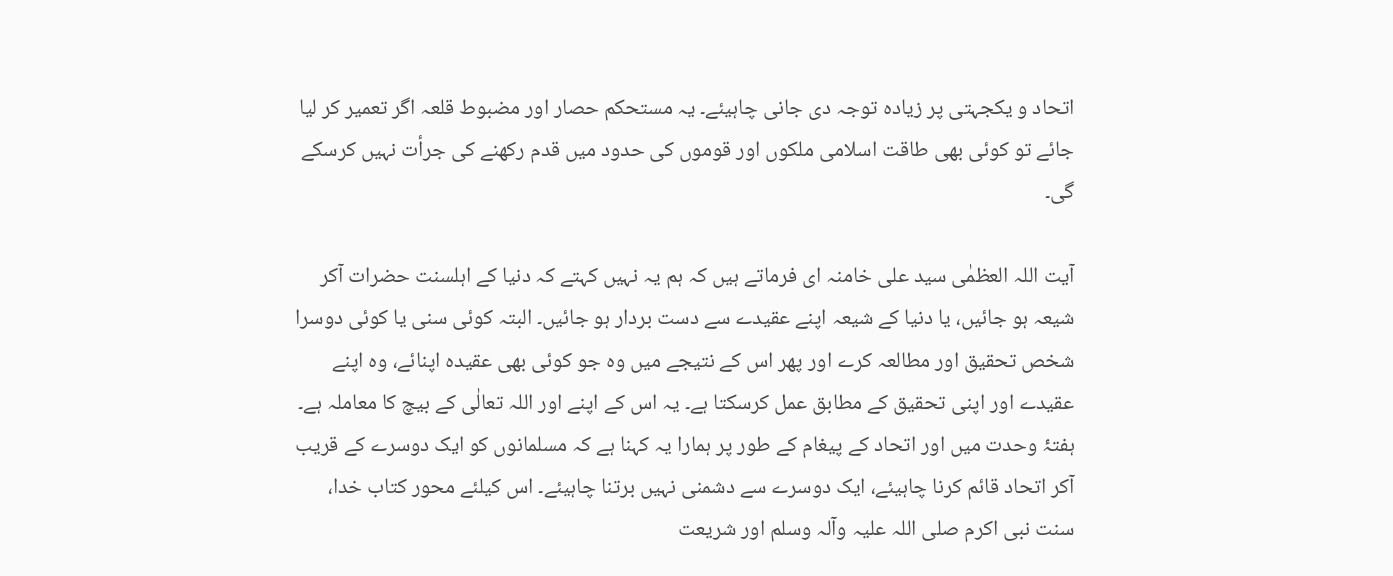اتحاد و یکجہتی پر زیادہ توجہ دی جانی چاہیئے۔ یہ مستحکم حصار اور مضبوط قلعہ اگر تعمیر کر لیا جائے تو کوئی بھی طاقت اسلامی ملکوں اور قوموں کی حدود میں قدم رکھنے کی جرأت نہیں کرسکے گی۔

آیت اللہ العظمٰی سید علی خامنہ ای فرماتے ہیں کہ ہم یہ نہیں کہتے کہ دنیا کے اہلسنت حضرات آکر شیعہ ہو جائیں، یا دنیا کے شیعہ اپنے عقیدے سے دست بردار ہو جائیں۔ البتہ کوئی سنی یا کوئی دوسرا شخص تحقیق اور مطالعہ کرے اور پھر اس کے نتیجے میں وہ جو کوئی بھی عقیدہ اپنائے، وہ اپنے عقیدے اور اپنی تحقیق کے مطابق عمل کرسکتا ہے۔ یہ اس کے اپنے اور اللہ تعالٰی کے بیچ کا معاملہ ہے۔ ہفتۂ وحدت میں اور اتحاد کے پیغام کے طور پر ہمارا یہ کہنا ہے کہ مسلمانوں کو ایک دوسرے کے قریب آکر اتحاد قائم کرنا چاہیئے، ایک دوسرے سے دشمنی نہیں برتنا چاہیئے۔ اس کیلئے محور کتاب خدا، سنت نبی اکرم صلی اللہ علیہ وآلہ وسلم اور شریعت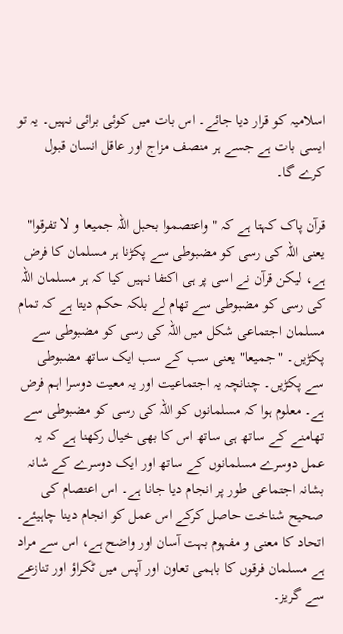اسلامیہ کو قرار دیا جائے۔ اس بات میں کوئی برائی نہیں۔ یہ تو ایسی بات ہے جسے ہر منصف مزاج اور عاقل انسان قبول کرے گا۔

قرآن پاک کہتا ہے کہ "واعتصموا بحبل اللہ جمیعا و لا تفرقوا" یعنی اللہ کی رسی کو مضبوطی سے پکڑنا ہر مسلمان کا فرض ہے، لیکن قرآن نے اسی پر ہی اکتفا نہیں کیا کہ ہر مسلمان اللہ کی رسی کو مضبوطی سے تھام لے بلکہ حکم دیتا ہے کہ تمام مسلمان اجتماعی شکل میں اللہ کی رسی کو مضبوطی سے پکڑیں۔ "جمیعا" یعنی سب کے سب ایک ساتھ مضبوطی سے پکڑیں۔ چنانچہ یہ اجتماعیت اور یہ معیت دوسرا اہم فرض ہے۔ معلوم ہوا کہ مسلمانوں کو اللہ کی رسی کو مضبوطی سے تھامنے کے ساتھ ہی ساتھ اس کا بھی خیال رکھنا ہے کہ یہ عمل دوسرے مسلمانوں کے ساتھ اور ایک دوسرے کے شانہ بشانہ اجتماعی طور پر انجام دیا جانا ہے۔ اس اعتصام کی صحیح شناخت حاصل کرکے اس عمل کو انجام دینا چاہیئے۔ اتحاد کا معنی و مفہوم بہت آسان اور واضح ہے، اس سے مراد ہے مسلمان فرقوں کا باہمی تعاون اور آپس میں ٹکراؤ اور تنازعے سے گریز۔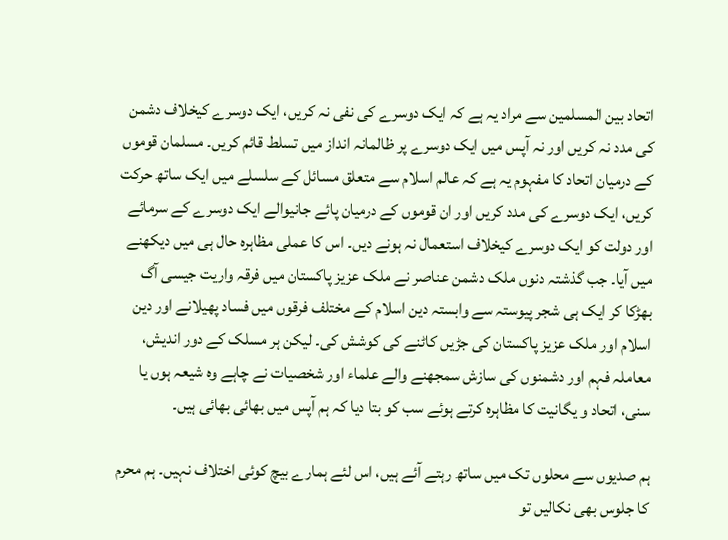اتحاد بین المسلمین سے مراد یہ ہے کہ ایک دوسرے کی نفی نہ کریں، ایک دوسرے کیخلاف دشمن کی مدد نہ کریں اور نہ آپس میں ایک دوسرے پر ظالمانہ انداز میں تسلط قائم کریں۔ مسلمان قوموں کے درمیان اتحاد کا مفہوم یہ ہے کہ عالم اسلام سے متعلق مسائل کے سلسلے میں ایک ساتھ حرکت کریں، ایک دوسرے کی مدد کریں اور ان قوموں کے درمیان پائے جانیوالے ایک دوسرے کے سرمائے اور دولت کو ایک دوسرے کیخلاف استعمال نہ ہونے دیں۔ اس کا عملی مظاہرہ حال ہی میں دیکھنے میں آیا۔ جب گذشتہ دنوں ملک دشمن عناصر نے ملک عزیز پاکستان میں فرقہ واریت جیسی آگ بھڑکا کر ایک ہی شجر پیوستہ سے وابستہ دین اسلام کے مختلف فرقوں میں فساد پھیلانے اور دین اسلام اور ملک عزیز پاکستان کی جڑیں کاٹنے کی کوشش کی۔ لیکن ہر مسلک کے دور اندیش، معاملہ فہم اور دشمنوں کی سازش سمجھنے والے علماء اور شخصیات نے چاہے وہ شیعہ ہوں یا سنی، اتحاد و یگانیت کا مظاہرہ کرتے ہوئے سب کو بتا دیا کہ ہم آپس میں بھائی بھائی ہیں۔

ہم صدیوں سے محلوں تک میں ساتھ رہتے آئے ہیں، اس لئے ہمارے بیچ کوئی اختلاف نہیں۔ ہم محرم کا جلوس بھی نکالیں تو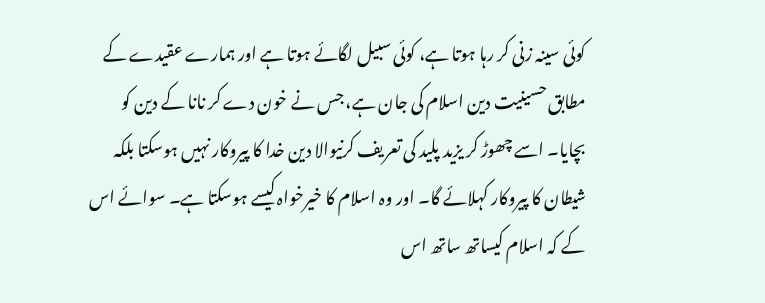کوئی سینہ زنی کر رہا ہوتا ہے، کوئی سبیل لگائے ہوتا ہے اور ہمارے عقیدے کے مطابق حسینیت دین اسلام کی جان ہے، جس نے خون دے کر نانا کے دین کو بچایا۔ اسے چھوڑ کر یزید پلید کی تعریف کرنیوالا دین خدا کا پیروکار نہیں ہوسکتا بلکہ شیطان کا پیروکار کہلائے گا۔ اور وہ اسلام کا خیرخواہ کیسے ہوسکتا ہے۔ سوائے اس کے کہ اسلام کیساتھ ساتھ اس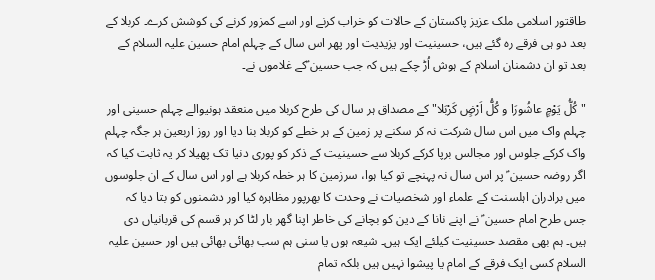طاقتور اسلامی ملک عزیز پاکستان کے حالات کو خراب کرنے اور اسے کمزور کرنے کی کوشش کرے۔ کربلا کے بعد دو ہی فرقے رہ گئے ہیں، حسینیت اور یزیدیت اور پھر اس سال کے چہلم امام حسین علیہ السلام کے بعد تو ان دشمنان اسلام کے ہوش اُڑ چکے ہیں کہ جب حسین ؑکے غلاموں نے۔

"کُلُّ یَوْمٍ عاشُورَا و کُلُّ اَرْضٍ کَرْبَلا" کے مصداق ہر سال کی طرح کربلا میں منعقد ہونیوالے چہلم حسینی اور چہلم واک میں اس سال شرکت نہ کر سکنے پر زمین کے ہر خطے کو کربلا بنا دیا اور روز اربعین ہر جگہ چہلم واک کرکے جلوس اور مجالس برپا کرکے کربلا سے حسینیت کے ذکر کو پوری دنیا تک پھیلا کر یہ ثابت کیا کہ اگر روضہ حسین ؑ پر اس سال نہ پہنچے تو کیا ہوا، سرزمین کا ہر خطہ کربلا ہے اور اس سال کے ان جلوسوں میں برادران اہلسنت کے علماء اور شخصیات نے وحدت کا بھرپور مظاہرہ کیا اور دشمنوں کو بتا دیا کہ جس طرح امام حسین ؑ نے اپنے نانا کے دین کو بچانے کی خاطر اپنا گھر بار لٹا کر ہر قسم کی قربانیاں دی ہیں۔ ہم بھی مقصد حسینیت کیلئے ایک ہیں۔ شیعہ ہوں یا سنی ہم سب بھائی بھائی ہیں اور حسین علیہ السلام کسی ایک فرقے کے امام یا پیشوا نہیں ہیں بلکہ تمام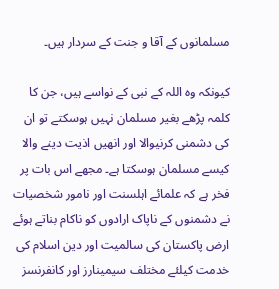مسلمانوں کے آقا و جنت کے سردار ہیں۔

کیونکہ وہ اللہ کے نبی کے نواسے ہیں، جن کا کلمہ پڑھے بغیر مسلمان نہیں ہوسکتے تو ان کی دشمنی کرنیوالا اور انھیں اذیت دینے والا کیسے مسلمان ہوسکتا ہے۔ مجھے اس بات پر فخر ہے کہ علمائے اہلسنت اور نامور شخصیات نے دشمنوں کے ناپاک ارادوں کو ناکام بناتے ہوئے ارض پاکستان کی سالمیت اور دین اسلام کی خدمت کیلئے مختلف سیمینارز اور کانفرنسز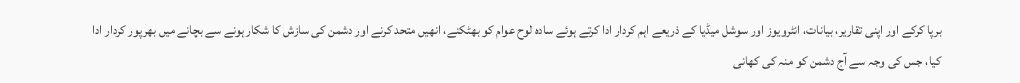برپا کرکے اور اپنی تقاریر، بیانات، انٹرویوز اور سوشل میڈیا کے ذریعے اہم کردار ادا کرتے ہوئے سادہ لوح عوام کو بھٹکنے، انھیں متحد کرنے اور دشمن کی سازش کا شکار ہونے سے بچانے میں بھرپور کردار ادا کیا، جس کی وجہ سے آج دشمن کو منہ کی کھانی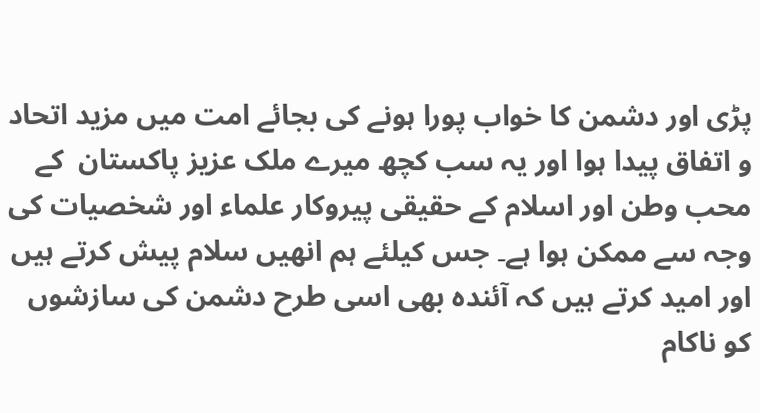پڑی اور دشمن کا خواب پورا ہونے کی بجائے امت میں مزید اتحاد و اتفاق پیدا ہوا اور یہ سب کچھ میرے ملک عزیز پاکستان  کے محب وطن اور اسلام کے حقیقی پیروکار علماء اور شخصیات کی وجہ سے ممکن ہوا ہے۔ جس کیلئے ہم انھیں سلام پیش کرتے ہیں اور امید کرتے ہیں کہ آئندہ بھی اسی طرح دشمن کی سازشوں کو ناکام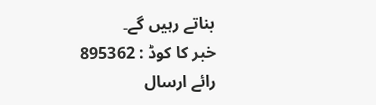بناتے رہیں گے۔
خبر کا کوڈ : 895362
رائے ارسال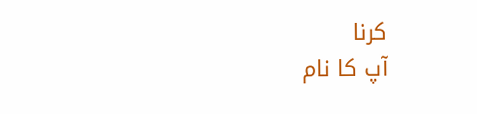کرنا
آپ کا نام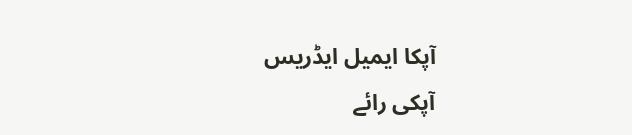آپکا ایمیل ایڈریس
آپکی رائے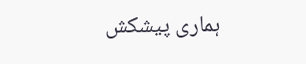ہماری پیشکش